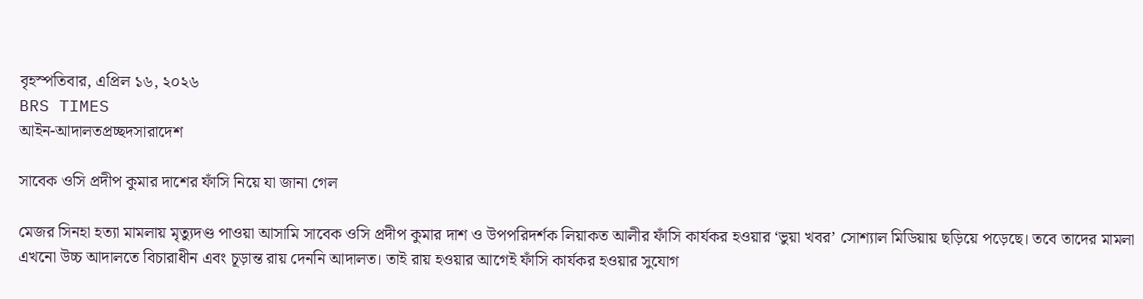বৃহস্পতিবার, এপ্রিল ১৬, ২০২৬
BRS TIMES
আইন-আদালতপ্রচ্ছদসারাদেশ

সাবেক ওসি প্রদীপ কুমার দাশের ফাঁসি নিয়ে যা জানা গেল

মেজর সিনহা হত্যা মামলায় মৃত্যুদণ্ড পাওয়া আসামি সাবেক ওসি প্রদীপ কুমার দাশ ও উপপরিদর্শক লিয়াকত আলীর ফাঁসি কার্যকর হওয়ার ‘ভুয়া খবর’ সোশ্যাল মিডিয়ায় ছড়িয়ে পড়েছে। তবে তাদের মামলা এখনো উচ্চ আদালতে বিচারাধীন এবং চূড়ান্ত রায় দেননি আদালত। তাই রায় হওয়ার আগেই ফাঁসি কার্যকর হওয়ার সুযোগ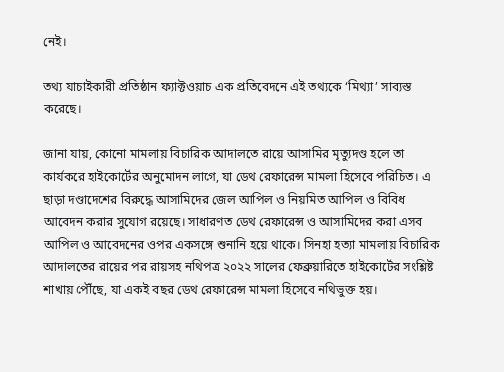নেই।

তথ্য যাচাইকারী প্রতিষ্ঠান ফ্যাক্টওয়াচ এক প্রতিবেদনে এই তথ্যকে ‘মিথ্যা’ সাব্যস্ত করেছে।

জানা যায়, কোনো মামলায় বিচারিক আদালতে রায়ে আসামির মৃত্যুদণ্ড হলে তা কার্যকরে হাইকোর্টের অনুমোদন লাগে, যা ডেথ রেফারেন্স মামলা হিসেবে পরিচিত। এ ছাড়া দণ্ডাদেশের বিরুদ্ধে আসামিদের জেল আপিল ও নিয়মিত আপিল ও বিবিধ আবেদন করার সুযোগ রয়েছে। সাধারণত ডেথ রেফারেন্স ও আসামিদের করা এসব আপিল ও আবেদনের ওপর একসঙ্গে শুনানি হয়ে থাকে। সিনহা হত্যা মামলায় বিচারিক আদালতের রায়ের পর রায়সহ নথিপত্র ২০২২ সালের ফেব্রুয়ারিতে হাইকোর্টের সংশ্লিষ্ট শাখায় পৌঁছে, যা একই বছর ডেথ রেফারেন্স মামলা হিসেবে নথিভুক্ত হয়।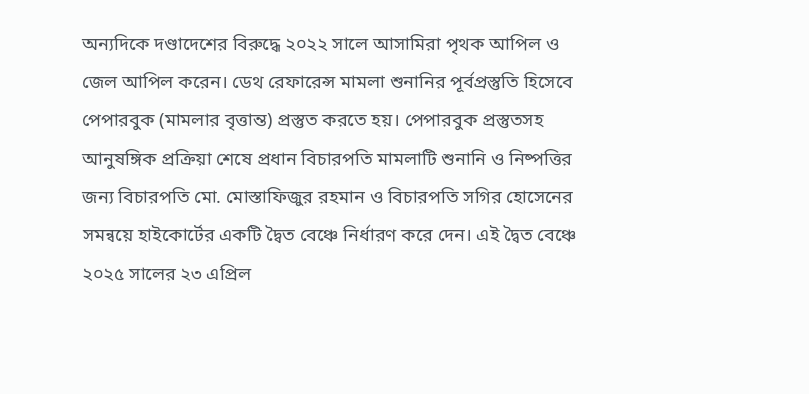অন্যদিকে দণ্ডাদেশের বিরুদ্ধে ২০২২ সালে আসামিরা পৃথক আপিল ও জেল আপিল করেন। ডেথ রেফারেন্স মামলা শুনানির পূর্বপ্রস্তুতি হিসেবে পেপারবুক (মামলার বৃত্তান্ত) প্রস্তুত করতে হয়। পেপারবুক প্রস্তুতসহ আনুষঙ্গিক প্রক্রিয়া শেষে প্রধান বিচারপতি মামলাটি শুনানি ও নিষ্পত্তির জন্য বিচারপতি মো. মোস্তাফিজুর রহমান ও বিচারপতি সগির হোসেনের সমন্বয়ে হাইকোর্টের একটি দ্বৈত বেঞ্চে নির্ধারণ করে দেন। এই দ্বৈত বেঞ্চে ২০২৫ সালের ২৩ এপ্রিল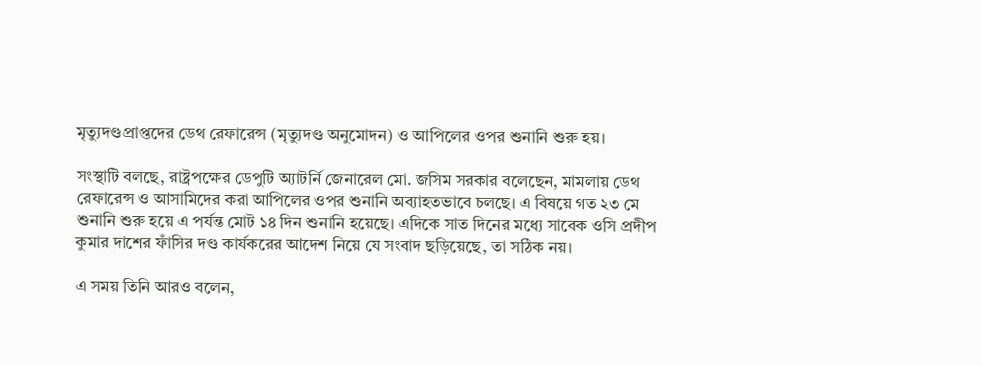মৃত্যুদণ্ডপ্রাপ্তদের ডেথ রেফারেন্স (মৃত্যুদণ্ড অনুমোদন) ও আপিলের ওপর শুনানি শুরু হয়।

সংস্থাটি বলছে, রাষ্ট্রপক্ষের ডেপুটি অ্যাটর্নি জেনারেল মো. জসিম সরকার বলেছেন, মামলায় ডেথ রেফারেন্স ও আসামিদের করা আপিলের ওপর শুনানি অব্যাহতভাবে চলছে। এ বিষয়ে গত ২৩ মে শুনানি শুরু হয়ে এ পর্যন্ত মোট ১৪ দিন শুনানি হয়েছে। এদিকে সাত দিনের মধ্যে সাবেক ওসি প্রদীপ কুমার দাশের ফাঁসির দণ্ড কার্যকরের আদেশ নিয়ে যে সংবাদ ছড়িয়েছে, তা সঠিক নয়।

এ সময় তিনি আরও বলেন,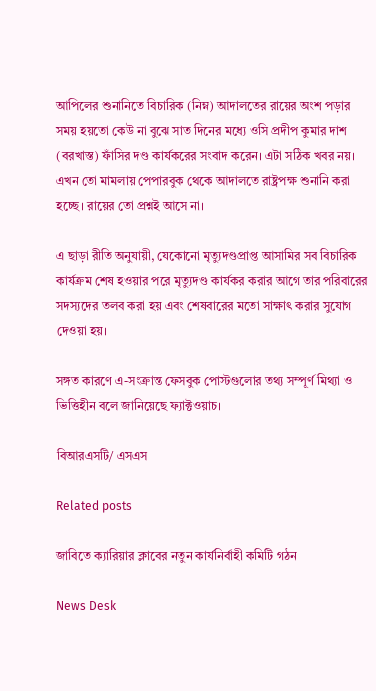আপিলের শুনানিতে বিচারিক (নিম্ন) আদালতের রায়ের অংশ পড়ার সময় হয়তো কেউ না বুঝে সাত দিনের মধ্যে ওসি প্রদীপ কুমার দাশ (বরখাস্ত) ফাঁসির দণ্ড কার্যকরের সংবাদ করেন। এটা সঠিক খবর নয়। এখন তো মামলায় পেপারবুক থেকে আদালতে রাষ্ট্রপক্ষ শুনানি করা হচ্ছে। রায়ের তো প্রশ্নই আসে না।

এ ছাড়া রীতি অনুযায়ী, যেকোনো মৃত্যুদণ্ডপ্রাপ্ত আসামির সব বিচারিক কার্যক্রম শেষ হওয়ার পরে মৃত্যুদণ্ড কার্যকর করার আগে তার পরিবারের সদস্যদের তলব করা হয় এবং শেষবারের মতো সাক্ষাৎ করার সুযোগ দেওয়া হয়।

সঙ্গত কারণে এ-সংক্রান্ত ফেসবুক পোস্টগুলোর তথ্য সম্পূর্ণ মিথ্যা ও ভিত্তিহীন বলে জানিয়েছে ফ্যাক্টওয়াচ।

বিআরএসটি/ এসএস

Related posts

জাবিতে ক্যারিয়ার ক্লাবের নতুন কার্যনির্বাহী কমিটি গঠন

News Desk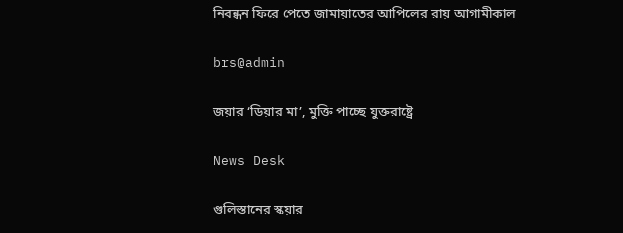নিবন্ধন ফিরে পেতে জামায়াতের আপিলের রায় আগামীকাল

brs@admin

জয়ার ‘ডিয়ার মা’, মুক্তি পাচ্ছে যুক্তরাষ্ট্রে

News Desk

গুলিস্তানের স্কয়ার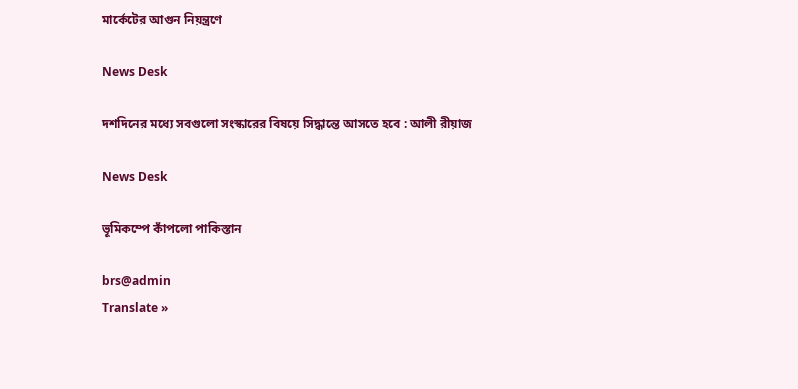মার্কেটের আগুন নিয়ন্ত্রণে

News Desk

দশদিনের মধ্যে সবগুলো সংস্কারের বিষয়ে সিদ্ধান্তে আসতে হবে : আলী রীয়াজ

News Desk

ভূমিকম্পে কাঁপলো পাকিস্তান

brs@admin
Translate »